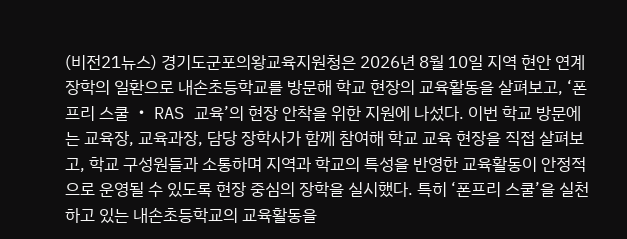(비전21뉴스) 경기도군포의왕교육지원청은 2026년 8월 10일 지역 현안 연계 장학의 일환으로 내손초등학교를 방문해 학교 현장의 교육활동을 살펴보고, ‘폰프리 스쿨 ‧ RAS 교육’의 현장 안착을 위한 지원에 나섰다. 이번 학교 방문에는 교육장, 교육과장, 담당 장학사가 함께 참여해 학교 교육 현장을 직접 살펴보고, 학교 구성원들과 소통하며 지역과 학교의 특성을 반영한 교육활동이 안정적으로 운영될 수 있도록 현장 중심의 장학을 실시했다. 특히 ‘폰프리 스쿨’을 실천하고 있는 내손초등학교의 교육활동을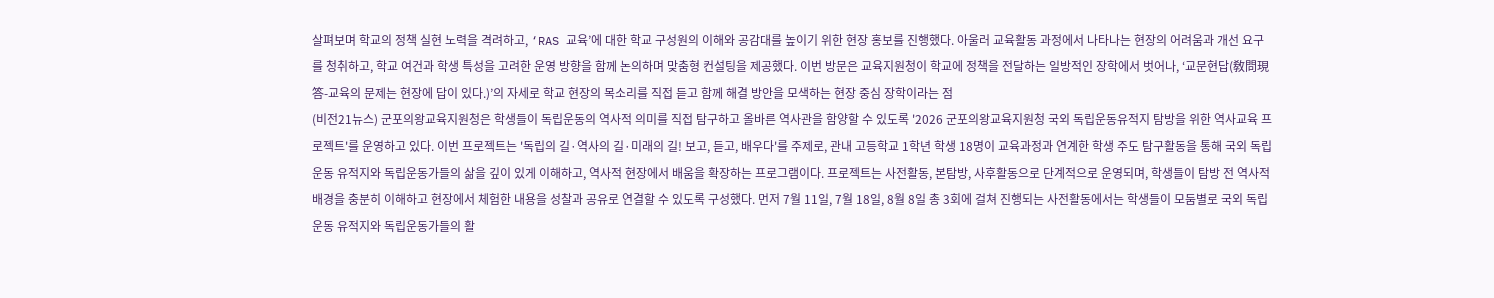살펴보며 학교의 정책 실현 노력을 격려하고, ‘RAS 교육’에 대한 학교 구성원의 이해와 공감대를 높이기 위한 현장 홍보를 진행했다. 아울러 교육활동 과정에서 나타나는 현장의 어려움과 개선 요구를 청취하고, 학교 여건과 학생 특성을 고려한 운영 방향을 함께 논의하며 맞춤형 컨설팅을 제공했다. 이번 방문은 교육지원청이 학교에 정책을 전달하는 일방적인 장학에서 벗어나, ‘교문현답(敎問現答-교육의 문제는 현장에 답이 있다.)’의 자세로 학교 현장의 목소리를 직접 듣고 함께 해결 방안을 모색하는 현장 중심 장학이라는 점
(비전21뉴스) 군포의왕교육지원청은 학생들이 독립운동의 역사적 의미를 직접 탐구하고 올바른 역사관을 함양할 수 있도록 '2026 군포의왕교육지원청 국외 독립운동유적지 탐방을 위한 역사교육 프로젝트'를 운영하고 있다. 이번 프로젝트는 '독립의 길·역사의 길·미래의 길! 보고, 듣고, 배우다'를 주제로, 관내 고등학교 1학년 학생 18명이 교육과정과 연계한 학생 주도 탐구활동을 통해 국외 독립운동 유적지와 독립운동가들의 삶을 깊이 있게 이해하고, 역사적 현장에서 배움을 확장하는 프로그램이다. 프로젝트는 사전활동, 본탐방, 사후활동으로 단계적으로 운영되며, 학생들이 탐방 전 역사적 배경을 충분히 이해하고 현장에서 체험한 내용을 성찰과 공유로 연결할 수 있도록 구성했다. 먼저 7월 11일, 7월 18일, 8월 8일 총 3회에 걸쳐 진행되는 사전활동에서는 학생들이 모둠별로 국외 독립운동 유적지와 독립운동가들의 활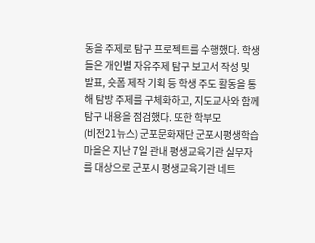동을 주제로 탐구 프로젝트를 수행했다. 학생들은 개인별 자유주제 탐구 보고서 작성 및 발표, 숏폼 제작 기획 등 학생 주도 활동을 통해 탐방 주제를 구체화하고, 지도교사와 함께 탐구 내용을 점검했다. 또한 학부모
(비전21뉴스) 군포문화재단 군포시평생학습마을은 지난 7일 관내 평생교육기관 실무자를 대상으로 군포시 평생교육기관 네트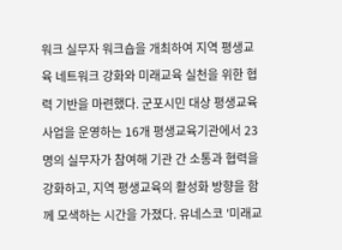워크 실무자 워크숍을 개최하여 지역 평생교육 네트워크 강화와 미래교육 실천을 위한 협력 기반을 마련했다. 군포시민 대상 평생교육 사업을 운영하는 16개 평생교육기관에서 23명의 실무자가 참여해 기관 간 소통과 협력을 강화하고, 지역 평생교육의 활성화 방향을 함께 모색하는 시간을 가졌다. 유네스코 '미래교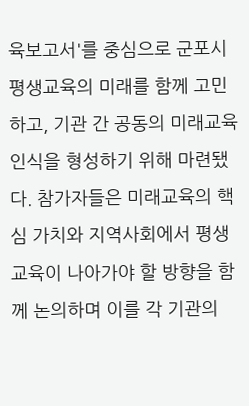육보고서'를 중심으로 군포시 평생교육의 미래를 함께 고민하고, 기관 간 공동의 미래교육 인식을 형성하기 위해 마련됐다. 참가자들은 미래교육의 핵심 가치와 지역사회에서 평생교육이 나아가야 할 방향을 함께 논의하며 이를 각 기관의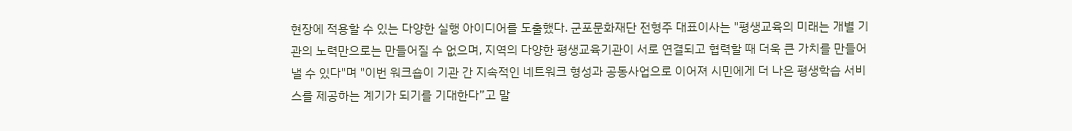현장에 적용할 수 있는 다양한 실행 아이디어를 도출했다. 군포문화재단 전형주 대표이사는 "평생교육의 미래는 개별 기관의 노력만으로는 만들어질 수 없으며, 지역의 다양한 평생교육기관이 서로 연결되고 협력할 때 더욱 큰 가치를 만들어낼 수 있다"며 "이번 워크숍이 기관 간 지속적인 네트워크 형성과 공동사업으로 이어져 시민에게 더 나은 평생학습 서비스를 제공하는 계기가 되기를 기대한다”고 말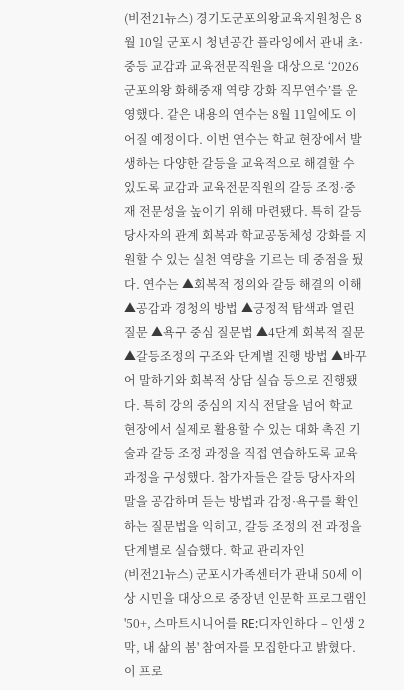(비전21뉴스) 경기도군포의왕교육지원청은 8월 10일 군포시 청년공간 플라잉에서 관내 초·중등 교감과 교육전문직원을 대상으로 ‘2026 군포의왕 화해중재 역량 강화 직무연수’를 운영했다. 같은 내용의 연수는 8월 11일에도 이어질 예정이다. 이번 연수는 학교 현장에서 발생하는 다양한 갈등을 교육적으로 해결할 수 있도록 교감과 교육전문직원의 갈등 조정·중재 전문성을 높이기 위해 마련됐다. 특히 갈등 당사자의 관계 회복과 학교공동체성 강화를 지원할 수 있는 실천 역량을 기르는 데 중점을 뒀다. 연수는 ▲회복적 정의와 갈등 해결의 이해 ▲공감과 경청의 방법 ▲긍정적 탐색과 열린 질문 ▲욕구 중심 질문법 ▲4단계 회복적 질문 ▲갈등조정의 구조와 단계별 진행 방법 ▲바꾸어 말하기와 회복적 상담 실습 등으로 진행됐다. 특히 강의 중심의 지식 전달을 넘어 학교 현장에서 실제로 활용할 수 있는 대화 촉진 기술과 갈등 조정 과정을 직접 연습하도록 교육과정을 구성했다. 참가자들은 갈등 당사자의 말을 공감하며 듣는 방법과 감정·욕구를 확인하는 질문법을 익히고, 갈등 조정의 전 과정을 단계별로 실습했다. 학교 관리자인
(비전21뉴스) 군포시가족센터가 관내 50세 이상 시민을 대상으로 중장년 인문학 프로그램인 '50+, 스마트시니어를 RE:디자인하다 – 인생 2막, 내 삶의 봄' 참여자를 모집한다고 밝혔다. 이 프로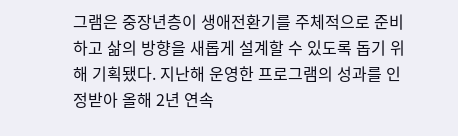그램은 중장년층이 생애전환기를 주체적으로 준비하고 삶의 방향을 새롭게 설계할 수 있도록 돕기 위해 기획됐다. 지난해 운영한 프로그램의 성과를 인정받아 올해 2년 연속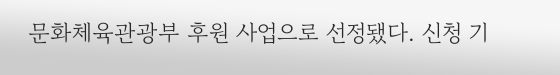문화체육관광부 후원 사업으로 선정됐다. 신청 기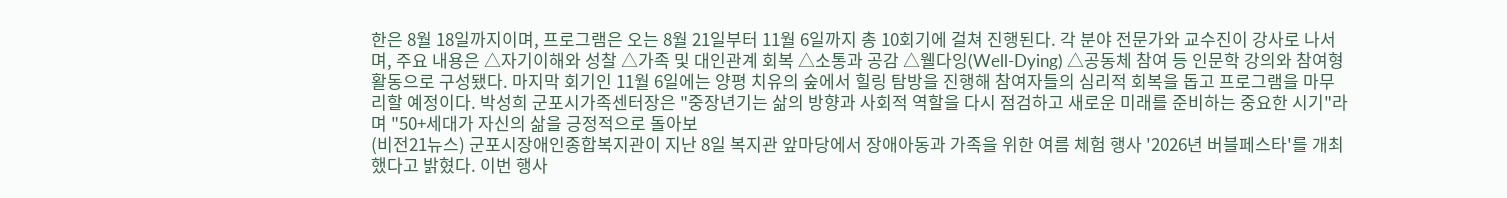한은 8월 18일까지이며, 프로그램은 오는 8월 21일부터 11월 6일까지 총 10회기에 걸쳐 진행된다. 각 분야 전문가와 교수진이 강사로 나서며, 주요 내용은 △자기이해와 성찰 △가족 및 대인관계 회복 △소통과 공감 △웰다잉(Well-Dying) △공동체 참여 등 인문학 강의와 참여형 활동으로 구성됐다. 마지막 회기인 11월 6일에는 양평 치유의 숲에서 힐링 탐방을 진행해 참여자들의 심리적 회복을 돕고 프로그램을 마무리할 예정이다. 박성희 군포시가족센터장은 "중장년기는 삶의 방향과 사회적 역할을 다시 점검하고 새로운 미래를 준비하는 중요한 시기"라며 "50+세대가 자신의 삶을 긍정적으로 돌아보
(비전21뉴스) 군포시장애인종합복지관이 지난 8일 복지관 앞마당에서 장애아동과 가족을 위한 여름 체험 행사 '2026년 버블페스타'를 개최했다고 밝혔다. 이번 행사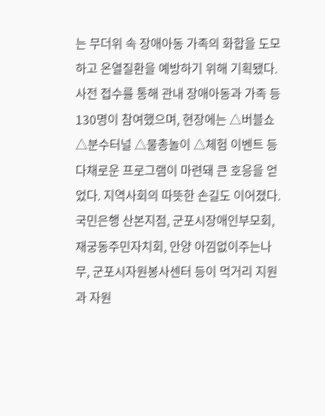는 무더위 속 장애아동 가족의 화합을 도모하고 온열질환을 예방하기 위해 기획됐다. 사전 접수를 통해 관내 장애아동과 가족 등 130명이 참여했으며, 현장에는 △버블쇼 △분수터널 △물총놀이 △체험 이벤트 등 다채로운 프로그램이 마련돼 큰 호응을 얻었다. 지역사회의 따뜻한 손길도 이어졌다. 국민은행 산본지점, 군포시장애인부모회, 재궁동주민자치회, 안양 아낌없이주는나무, 군포시자원봉사센터 등이 먹거리 지원과 자원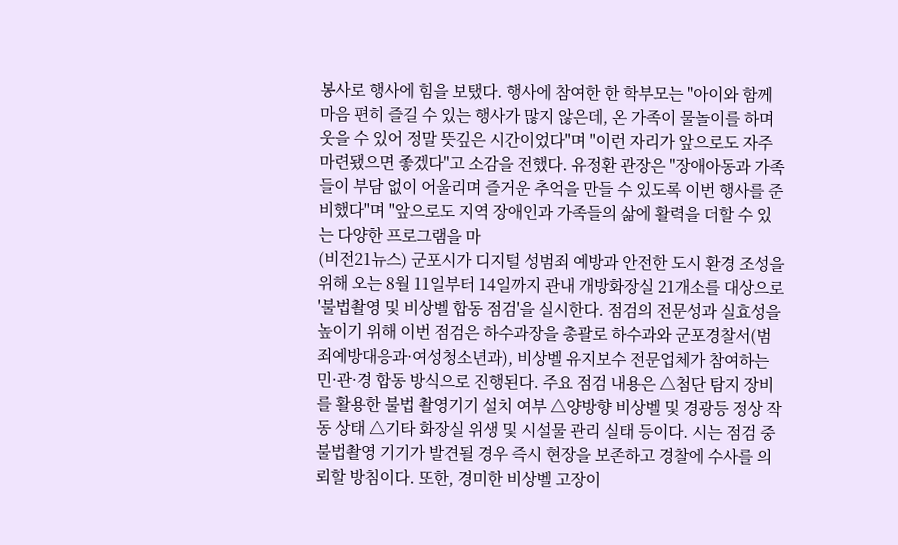봉사로 행사에 힘을 보탰다. 행사에 참여한 한 학부모는 "아이와 함께 마음 편히 즐길 수 있는 행사가 많지 않은데, 온 가족이 물놀이를 하며 웃을 수 있어 정말 뜻깊은 시간이었다"며 "이런 자리가 앞으로도 자주 마련됐으면 좋겠다"고 소감을 전했다. 유정환 관장은 "장애아동과 가족들이 부담 없이 어울리며 즐거운 추억을 만들 수 있도록 이번 행사를 준비했다"며 "앞으로도 지역 장애인과 가족들의 삶에 활력을 더할 수 있는 다양한 프로그램을 마
(비전21뉴스) 군포시가 디지털 성범죄 예방과 안전한 도시 환경 조성을 위해 오는 8월 11일부터 14일까지 관내 개방화장실 21개소를 대상으로 '불법촬영 및 비상벨 합동 점검'을 실시한다. 점검의 전문성과 실효성을 높이기 위해 이번 점검은 하수과장을 총괄로 하수과와 군포경찰서(범죄예방대응과·여성청소년과), 비상벨 유지보수 전문업체가 참여하는 민·관·경 합동 방식으로 진행된다. 주요 점검 내용은 △첨단 탐지 장비를 활용한 불법 촬영기기 설치 여부 △양방향 비상벨 및 경광등 정상 작동 상태 △기타 화장실 위생 및 시설물 관리 실태 등이다. 시는 점검 중 불법촬영 기기가 발견될 경우 즉시 현장을 보존하고 경찰에 수사를 의뢰할 방침이다. 또한, 경미한 비상벨 고장이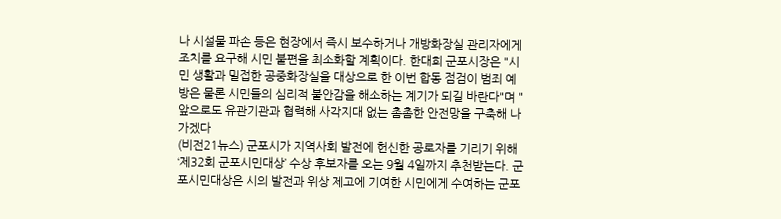나 시설물 파손 등은 현장에서 즉시 보수하거나 개방화장실 관리자에게 조치를 요구해 시민 불편을 최소화할 계획이다. 한대희 군포시장은 "시민 생활과 밀접한 공중화장실을 대상으로 한 이번 합동 점검이 범죄 예방은 물론 시민들의 심리적 불안감을 해소하는 계기가 되길 바란다"며 "앞으로도 유관기관과 협력해 사각지대 없는 촘촘한 안전망을 구축해 나가겠다
(비전21뉴스) 군포시가 지역사회 발전에 헌신한 공로자를 기리기 위해 ‘제32회 군포시민대상’ 수상 후보자를 오는 9월 4일까지 추천받는다. 군포시민대상은 시의 발전과 위상 제고에 기여한 시민에게 수여하는 군포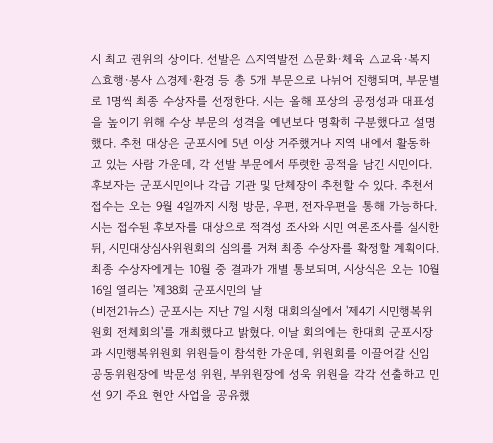시 최고 권위의 상이다. 선발은 △지역발전 △문화·체육 △교육·복지 △효행·봉사 △경제·환경 등 총 5개 부문으로 나뉘어 진행되며, 부문별로 1명씩 최종 수상자를 선정한다. 시는 올해 포상의 공정성과 대표성을 높이기 위해 수상 부문의 성격을 예년보다 명확히 구분했다고 설명했다. 추천 대상은 군포시에 5년 이상 거주했거나 지역 내에서 활동하고 있는 사람 가운데, 각 선발 부문에서 뚜렷한 공적을 남긴 시민이다. 후보자는 군포시민이나 각급 기관 및 단체장이 추천할 수 있다. 추천서 접수는 오는 9월 4일까지 시청 방문, 우편, 전자우편을 통해 가능하다. 시는 접수된 후보자를 대상으로 적격성 조사와 시민 여론조사를 실시한 뒤, 시민대상심사위원회의 심의를 거쳐 최종 수상자를 확정할 계획이다. 최종 수상자에게는 10월 중 결과가 개별 통보되며, 시상식은 오는 10월 16일 열리는 '제38회 군포시민의 날
(비전21뉴스) 군포시는 지난 7일 시청 대회의실에서 '제4기 시민행복위원회 전체회의'를 개최했다고 밝혔다. 이날 회의에는 한대희 군포시장과 시민행복위원회 위원들이 참석한 가운데, 위원회를 이끌어갈 신임 공동위원장에 박문성 위원, 부위원장에 성욱 위원을 각각 선출하고 민선 9기 주요 현안 사업을 공유했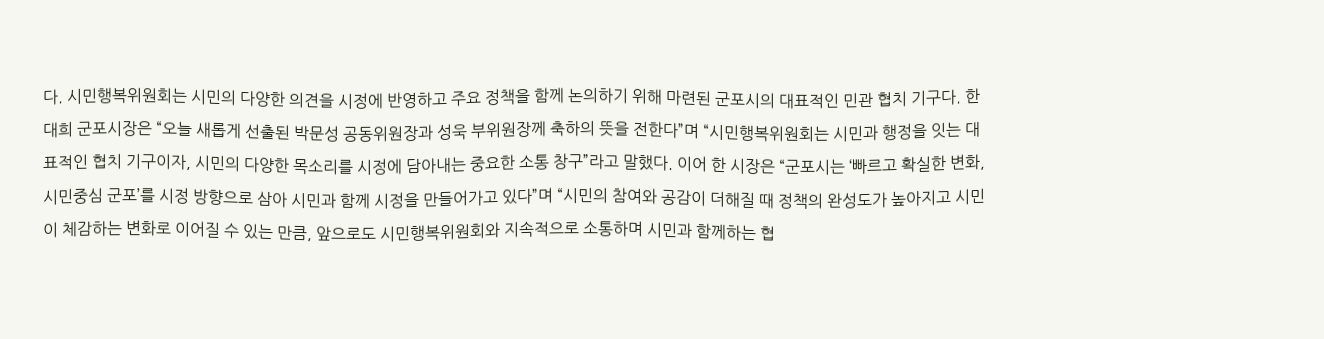다. 시민행복위원회는 시민의 다양한 의견을 시정에 반영하고 주요 정책을 함께 논의하기 위해 마련된 군포시의 대표적인 민관 협치 기구다. 한대희 군포시장은 “오늘 새롭게 선출된 박문성 공동위원장과 성욱 부위원장께 축하의 뜻을 전한다”며 “시민행복위원회는 시민과 행정을 잇는 대표적인 협치 기구이자, 시민의 다양한 목소리를 시정에 담아내는 중요한 소통 창구”라고 말했다. 이어 한 시장은 “군포시는 ‘빠르고 확실한 변화, 시민중심 군포’를 시정 방향으로 삼아 시민과 함께 시정을 만들어가고 있다”며 “시민의 참여와 공감이 더해질 때 정책의 완성도가 높아지고 시민이 체감하는 변화로 이어질 수 있는 만큼, 앞으로도 시민행복위원회와 지속적으로 소통하며 시민과 함께하는 협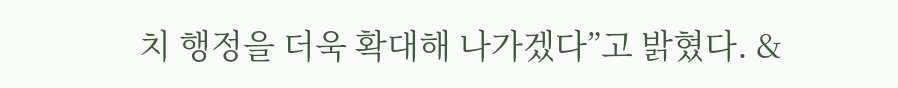치 행정을 더욱 확대해 나가겠다”고 밝혔다. &